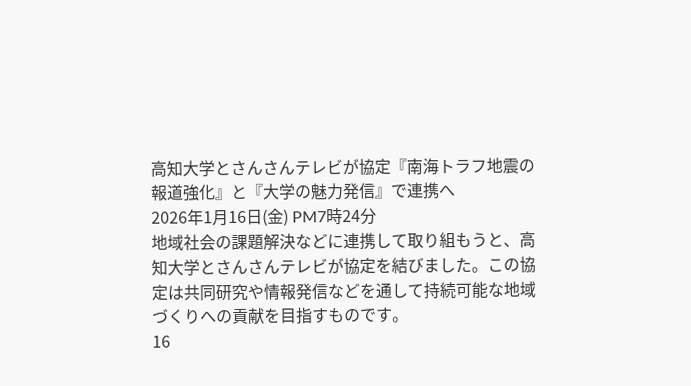高知大学とさんさんテレビが協定『南海トラフ地震の報道強化』と『大学の魅力発信』で連携へ
2026年1月16日(金) PM7時24分
地域社会の課題解決などに連携して取り組もうと、高知大学とさんさんテレビが協定を結びました。この協定は共同研究や情報発信などを通して持続可能な地域づくりへの貢献を目指すものです。
16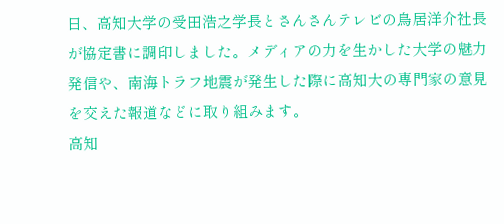日、高知大学の受田浩之学長とさんさんテレビの鳥居洋介社長が協定書に調印しました。メディアの力を生かした大学の魅力発信や、南海トラフ地震が発生した際に高知大の専門家の意見を交えた報道などに取り組みます。
高知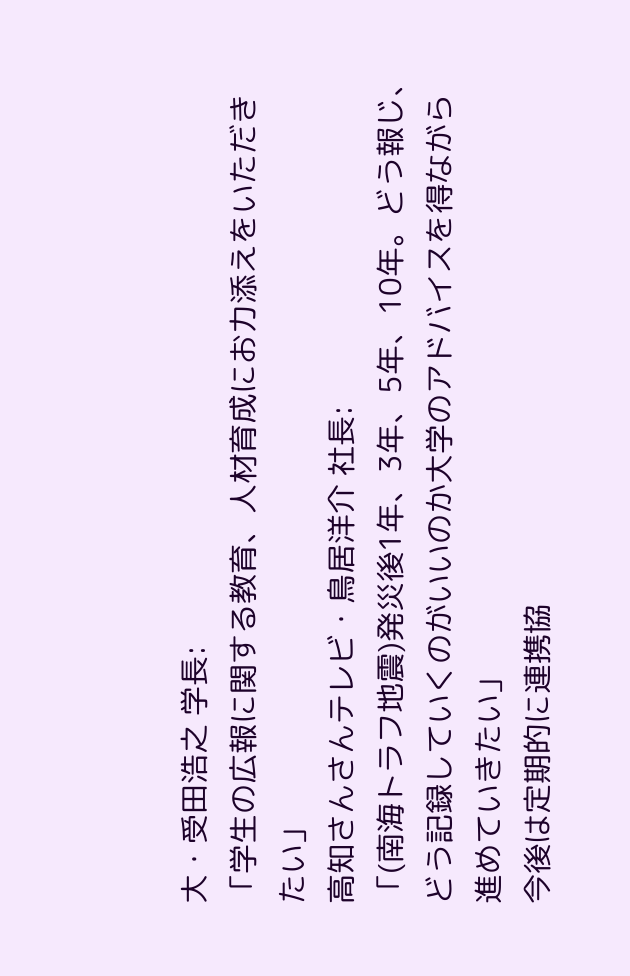大・受田浩之 学長:
「学生の広報に関する教育、人材育成にお力添えをいただきたい」
高知さんさんテレビ・鳥居洋介 社長:
「(南海トラフ地震)発災後1年、3年、5年、10年。どう報じ、どう記録していくのがいいのか大学のアドバイスを得ながら進めていきたい」
今後は定期的に連携協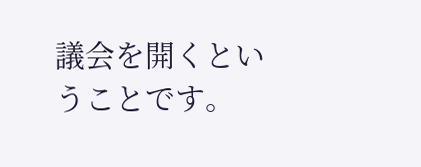議会を開くということです。